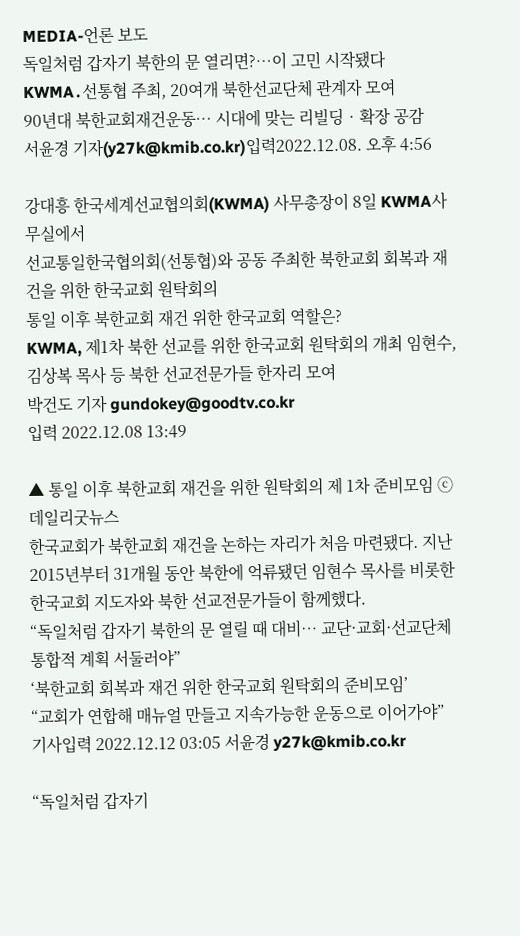MEDIA-언론 보도
독일처럼 갑자기 북한의 문 열리면?…이 고민 시작됐다
KWMA․선통협 주최, 20여개 북한선교단체 관계자 모여
90년대 북한교회재건운동… 시대에 맞는 리빌딩‧확장 공감
서윤경 기자(y27k@kmib.co.kr)입력2022.12.08. 오후 4:56

강대흥 한국세계선교협의회(KWMA) 사무총장이 8일 KWMA사무실에서
선교통일한국협의회(선통협)와 공동 주최한 북한교회 회복과 재건을 위한 한국교회 원탁회의
통일 이후 북한교회 재건 위한 한국교회 역할은?
KWMA, 제1차 북한 선교를 위한 한국교회 원탁회의 개최 임현수, 김상복 목사 등 북한 선교전문가들 한자리 모여
박건도 기자 gundokey@goodtv.co.kr
입력 2022.12.08 13:49

▲ 통일 이후 북한교회 재건을 위한 원탁회의 제 1차 준비모임 ⓒ데일리굿뉴스
한국교회가 북한교회 재건을 논하는 자리가 처음 마련됐다. 지난 2015년부터 31개월 동안 북한에 억류됐던 임현수 목사를 비롯한 한국교회 지도자와 북한 선교전문가들이 함께했다.
“독일처럼 갑자기 북한의 문 열릴 때 대비… 교단·교회·선교단체 통합적 계획 서둘러야”
‘북한교회 회복과 재건 위한 한국교회 원탁회의 준비모임’
“교회가 연합해 매뉴얼 만들고 지속가능한 운동으로 이어가야”
기사입력 2022.12.12 03:05 서윤경 y27k@kmib.co.kr

“독일처럼 갑자기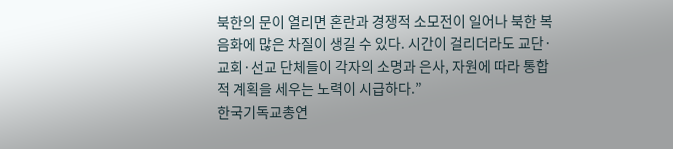북한의 문이 열리면 혼란과 경쟁적 소모전이 일어나 북한 복음화에 많은 차질이 생길 수 있다. 시간이 걸리더라도 교단·교회·선교 단체들이 각자의 소명과 은사, 자원에 따라 통합적 계획을 세우는 노력이 시급하다.”
한국기독교총연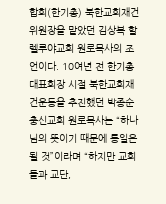합회(한기총) 북한교회재건위원장을 맡았던 김상복 할렐루야교회 원로목사의 조언이다. 10여년 전 한기총 대표회장 시절 북한교회재건운동을 추진했던 박종순 충신교회 원로목사는 “하나님의 뜻이기 때문에 통일은 될 것”이라며 “하지만 교회들과 교단,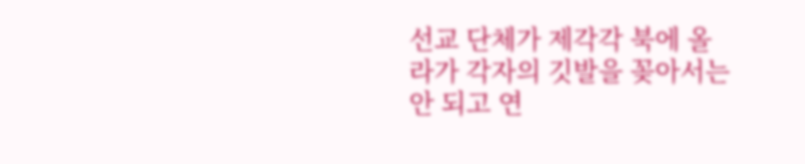선교 단체가 제각각 북에 올라가 각자의 깃발을 꽂아서는 안 되고 연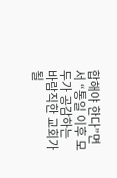합해야 한다”면서 “통일 이후 모두가 공감하는 바람직한 교회가 될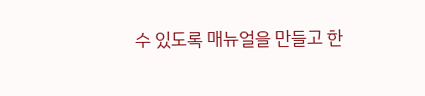수 있도록 매뉴얼을 만들고 한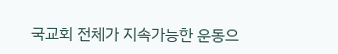국교회 전체가 지속가능한 운동으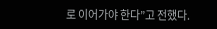로 이어가야 한다”고 전했다.